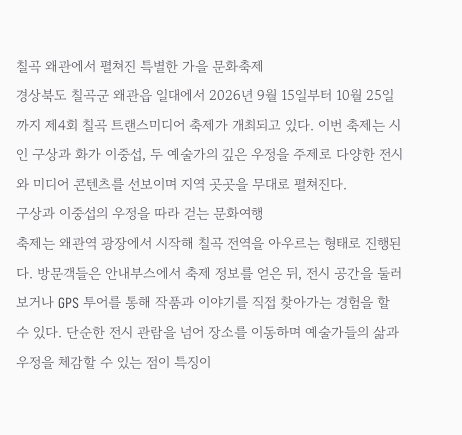칠곡 왜관에서 펼쳐진 특별한 가을 문화축제
경상북도 칠곡군 왜관읍 일대에서 2026년 9월 15일부터 10월 25일까지 제4회 칠곡 트랜스미디어 축제가 개최되고 있다. 이번 축제는 시인 구상과 화가 이중섭, 두 예술가의 깊은 우정을 주제로 다양한 전시와 미디어 콘텐츠를 선보이며 지역 곳곳을 무대로 펼쳐진다.
구상과 이중섭의 우정을 따라 걷는 문화여행
축제는 왜관역 광장에서 시작해 칠곡 전역을 아우르는 형태로 진행된다. 방문객들은 안내부스에서 축제 정보를 얻은 뒤, 전시 공간을 둘러보거나 GPS 투어를 통해 작품과 이야기를 직접 찾아가는 경험을 할 수 있다. 단순한 전시 관람을 넘어 장소를 이동하며 예술가들의 삶과 우정을 체감할 수 있는 점이 특징이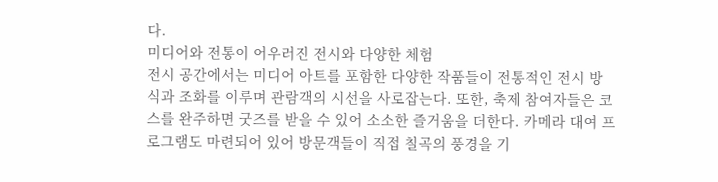다.
미디어와 전통이 어우러진 전시와 다양한 체험
전시 공간에서는 미디어 아트를 포함한 다양한 작품들이 전통적인 전시 방식과 조화를 이루며 관람객의 시선을 사로잡는다. 또한, 축제 참여자들은 코스를 완주하면 굿즈를 받을 수 있어 소소한 즐거움을 더한다. 카메라 대여 프로그램도 마련되어 있어 방문객들이 직접 칠곡의 풍경을 기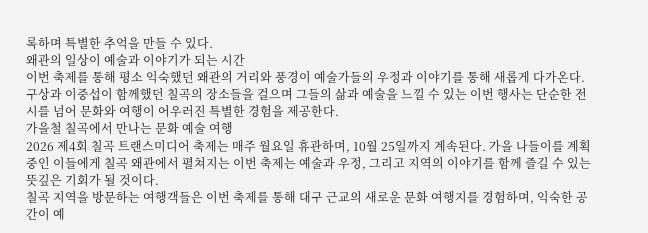록하며 특별한 추억을 만들 수 있다.
왜관의 일상이 예술과 이야기가 되는 시간
이번 축제를 통해 평소 익숙했던 왜관의 거리와 풍경이 예술가들의 우정과 이야기를 통해 새롭게 다가온다. 구상과 이중섭이 함께했던 칠곡의 장소들을 걸으며 그들의 삶과 예술을 느낄 수 있는 이번 행사는 단순한 전시를 넘어 문화와 여행이 어우러진 특별한 경험을 제공한다.
가을철 칠곡에서 만나는 문화 예술 여행
2026 제4회 칠곡 트랜스미디어 축제는 매주 월요일 휴관하며, 10월 25일까지 계속된다. 가을 나들이를 계획 중인 이들에게 칠곡 왜관에서 펼쳐지는 이번 축제는 예술과 우정, 그리고 지역의 이야기를 함께 즐길 수 있는 뜻깊은 기회가 될 것이다.
칠곡 지역을 방문하는 여행객들은 이번 축제를 통해 대구 근교의 새로운 문화 여행지를 경험하며, 익숙한 공간이 예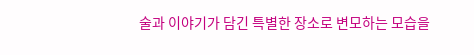술과 이야기가 담긴 특별한 장소로 변모하는 모습을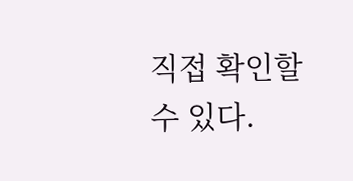직접 확인할 수 있다.